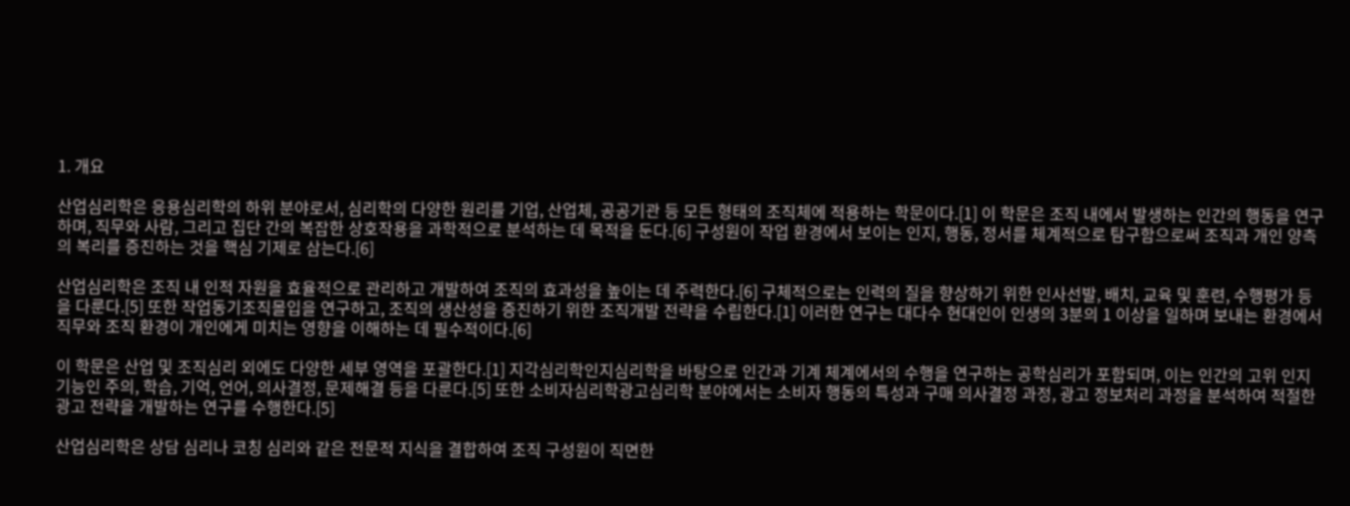1. 개요

산업심리학은 응용심리학의 하위 분야로서, 심리학의 다양한 원리를 기업, 산업체, 공공기관 등 모든 형태의 조직체에 적용하는 학문이다.[1] 이 학문은 조직 내에서 발생하는 인간의 행동을 연구하며, 직무와 사람, 그리고 집단 간의 복잡한 상호작용을 과학적으로 분석하는 데 목적을 둔다.[6] 구성원이 작업 환경에서 보이는 인지, 행동, 정서를 체계적으로 탐구함으로써 조직과 개인 양측의 복리를 증진하는 것을 핵심 기제로 삼는다.[6]

산업심리학은 조직 내 인적 자원을 효율적으로 관리하고 개발하여 조직의 효과성을 높이는 데 주력한다.[6] 구체적으로는 인력의 질을 향상하기 위한 인사선발, 배치, 교육 및 훈련, 수행평가 등을 다룬다.[5] 또한 작업동기조직몰입을 연구하고, 조직의 생산성을 증진하기 위한 조직개발 전략을 수립한다.[1] 이러한 연구는 대다수 현대인이 인생의 3분의 1 이상을 일하며 보내는 환경에서 직무와 조직 환경이 개인에게 미치는 영향을 이해하는 데 필수적이다.[6]

이 학문은 산업 및 조직심리 외에도 다양한 세부 영역을 포괄한다.[1] 지각심리학인지심리학을 바탕으로 인간과 기계 체계에서의 수행을 연구하는 공학심리가 포함되며, 이는 인간의 고위 인지 기능인 주의, 학습, 기억, 언어, 의사결정, 문제해결 등을 다룬다.[5] 또한 소비자심리학광고심리학 분야에서는 소비자 행동의 특성과 구매 의사결정 과정, 광고 정보처리 과정을 분석하여 적절한 광고 전략을 개발하는 연구를 수행한다.[5]

산업심리학은 상담 심리나 코칭 심리와 같은 전문적 지식을 결합하여 조직 구성원이 직면한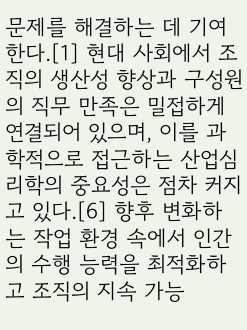문제를 해결하는 데 기여한다.[1] 현대 사회에서 조직의 생산성 향상과 구성원의 직무 만족은 밀접하게 연결되어 있으며, 이를 과학적으로 접근하는 산업심리학의 중요성은 점차 커지고 있다.[6] 향후 변화하는 작업 환경 속에서 인간의 수행 능력을 최적화하고 조직의 지속 가능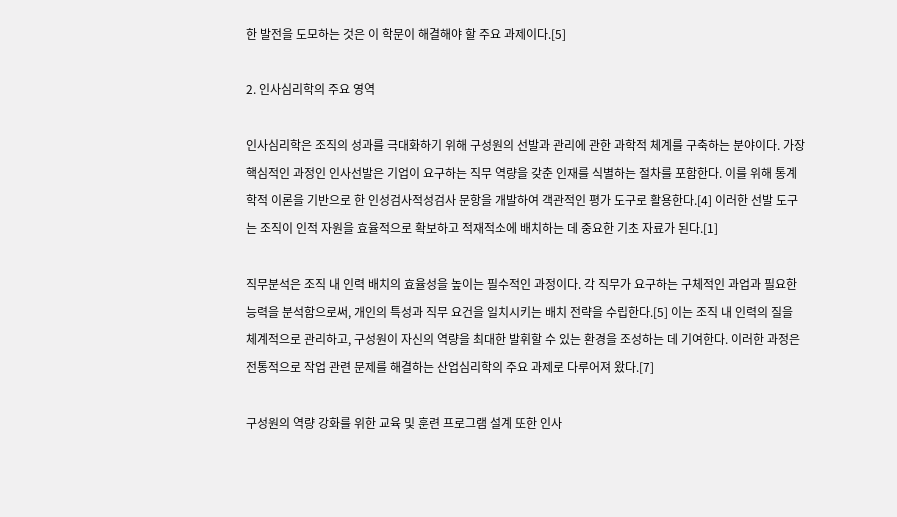한 발전을 도모하는 것은 이 학문이 해결해야 할 주요 과제이다.[5]

2. 인사심리학의 주요 영역

인사심리학은 조직의 성과를 극대화하기 위해 구성원의 선발과 관리에 관한 과학적 체계를 구축하는 분야이다. 가장 핵심적인 과정인 인사선발은 기업이 요구하는 직무 역량을 갖춘 인재를 식별하는 절차를 포함한다. 이를 위해 통계학적 이론을 기반으로 한 인성검사적성검사 문항을 개발하여 객관적인 평가 도구로 활용한다.[4] 이러한 선발 도구는 조직이 인적 자원을 효율적으로 확보하고 적재적소에 배치하는 데 중요한 기초 자료가 된다.[1]

직무분석은 조직 내 인력 배치의 효율성을 높이는 필수적인 과정이다. 각 직무가 요구하는 구체적인 과업과 필요한 능력을 분석함으로써, 개인의 특성과 직무 요건을 일치시키는 배치 전략을 수립한다.[5] 이는 조직 내 인력의 질을 체계적으로 관리하고, 구성원이 자신의 역량을 최대한 발휘할 수 있는 환경을 조성하는 데 기여한다. 이러한 과정은 전통적으로 작업 관련 문제를 해결하는 산업심리학의 주요 과제로 다루어져 왔다.[7]

구성원의 역량 강화를 위한 교육 및 훈련 프로그램 설계 또한 인사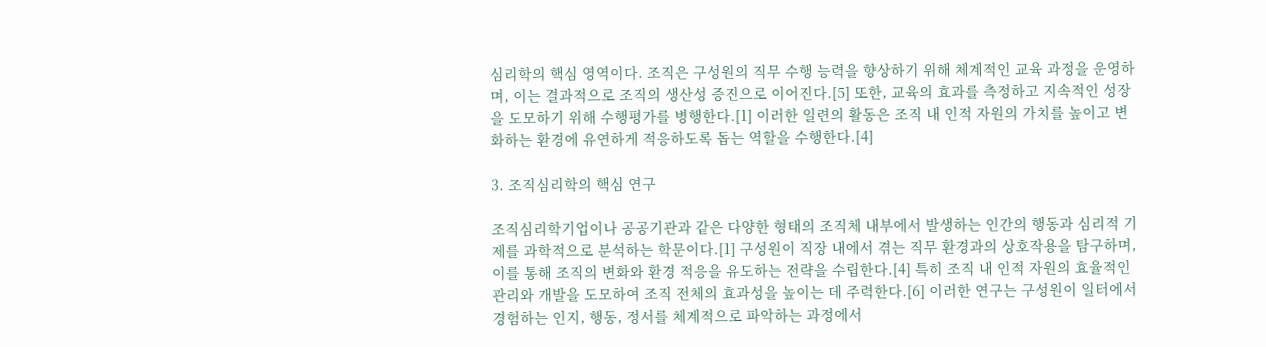심리학의 핵심 영역이다. 조직은 구성원의 직무 수행 능력을 향상하기 위해 체계적인 교육 과정을 운영하며, 이는 결과적으로 조직의 생산성 증진으로 이어진다.[5] 또한, 교육의 효과를 측정하고 지속적인 성장을 도모하기 위해 수행평가를 병행한다.[1] 이러한 일련의 활동은 조직 내 인적 자원의 가치를 높이고 변화하는 환경에 유연하게 적응하도록 돕는 역할을 수행한다.[4]

3. 조직심리학의 핵심 연구

조직심리학기업이나 공공기관과 같은 다양한 형태의 조직체 내부에서 발생하는 인간의 행동과 심리적 기제를 과학적으로 분석하는 학문이다.[1] 구성원이 직장 내에서 겪는 직무 환경과의 상호작용을 탐구하며, 이를 통해 조직의 변화와 환경 적응을 유도하는 전략을 수립한다.[4] 특히 조직 내 인적 자원의 효율적인 관리와 개발을 도모하여 조직 전체의 효과성을 높이는 데 주력한다.[6] 이러한 연구는 구성원이 일터에서 경험하는 인지, 행동, 정서를 체계적으로 파악하는 과정에서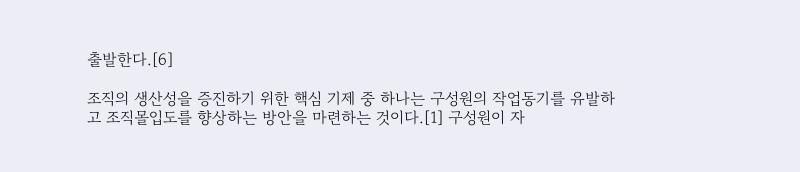출발한다.[6]

조직의 생산성을 증진하기 위한 핵심 기제 중 하나는 구성원의 작업동기를 유발하고 조직몰입도를 향상하는 방안을 마련하는 것이다.[1] 구성원이 자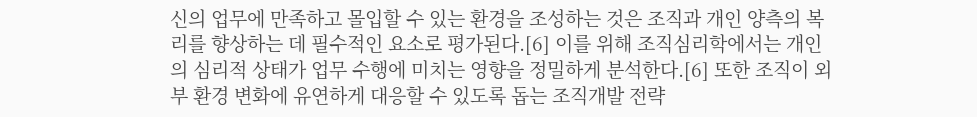신의 업무에 만족하고 몰입할 수 있는 환경을 조성하는 것은 조직과 개인 양측의 복리를 향상하는 데 필수적인 요소로 평가된다.[6] 이를 위해 조직심리학에서는 개인의 심리적 상태가 업무 수행에 미치는 영향을 정밀하게 분석한다.[6] 또한 조직이 외부 환경 변화에 유연하게 대응할 수 있도록 돕는 조직개발 전략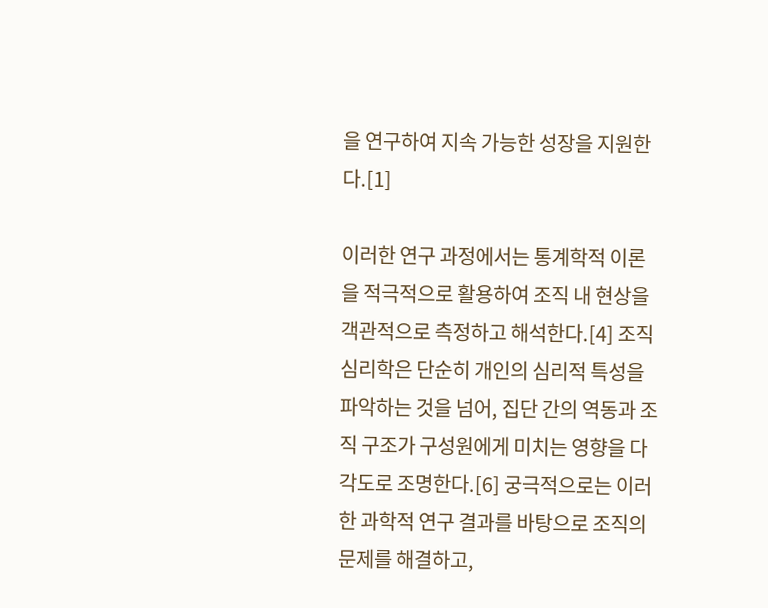을 연구하여 지속 가능한 성장을 지원한다.[1]

이러한 연구 과정에서는 통계학적 이론을 적극적으로 활용하여 조직 내 현상을 객관적으로 측정하고 해석한다.[4] 조직심리학은 단순히 개인의 심리적 특성을 파악하는 것을 넘어, 집단 간의 역동과 조직 구조가 구성원에게 미치는 영향을 다각도로 조명한다.[6] 궁극적으로는 이러한 과학적 연구 결과를 바탕으로 조직의 문제를 해결하고,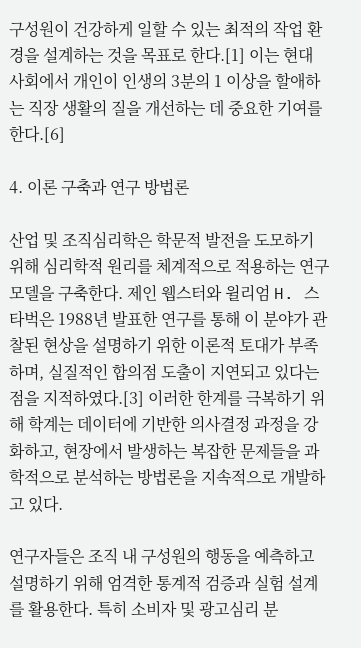구성원이 건강하게 일할 수 있는 최적의 작업 환경을 설계하는 것을 목표로 한다.[1] 이는 현대 사회에서 개인이 인생의 3분의 1 이상을 할애하는 직장 생활의 질을 개선하는 데 중요한 기여를 한다.[6]

4. 이론 구축과 연구 방법론

산업 및 조직심리학은 학문적 발전을 도모하기 위해 심리학적 원리를 체계적으로 적용하는 연구 모델을 구축한다. 제인 웹스터와 윌리엄 H. 스타벅은 1988년 발표한 연구를 통해 이 분야가 관찰된 현상을 설명하기 위한 이론적 토대가 부족하며, 실질적인 합의점 도출이 지연되고 있다는 점을 지적하였다.[3] 이러한 한계를 극복하기 위해 학계는 데이터에 기반한 의사결정 과정을 강화하고, 현장에서 발생하는 복잡한 문제들을 과학적으로 분석하는 방법론을 지속적으로 개발하고 있다.

연구자들은 조직 내 구성원의 행동을 예측하고 설명하기 위해 엄격한 통계적 검증과 실험 설계를 활용한다. 특히 소비자 및 광고심리 분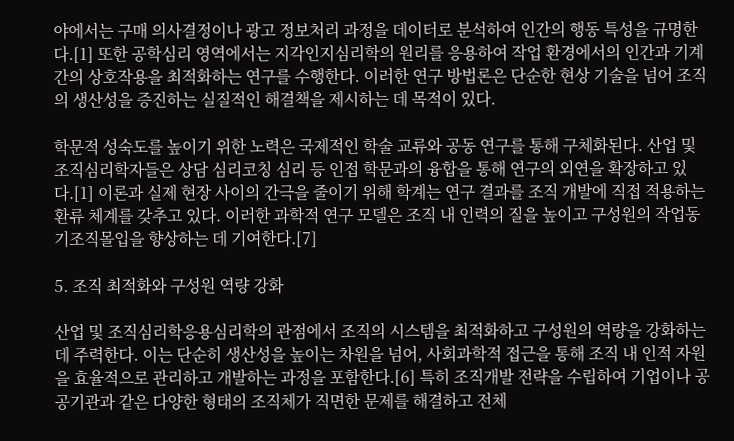야에서는 구매 의사결정이나 광고 정보처리 과정을 데이터로 분석하여 인간의 행동 특성을 규명한다.[1] 또한 공학심리 영역에서는 지각인지심리학의 원리를 응용하여 작업 환경에서의 인간과 기계 간의 상호작용을 최적화하는 연구를 수행한다. 이러한 연구 방법론은 단순한 현상 기술을 넘어 조직의 생산성을 증진하는 실질적인 해결책을 제시하는 데 목적이 있다.

학문적 성숙도를 높이기 위한 노력은 국제적인 학술 교류와 공동 연구를 통해 구체화된다. 산업 및 조직심리학자들은 상담 심리코칭 심리 등 인접 학문과의 융합을 통해 연구의 외연을 확장하고 있다.[1] 이론과 실제 현장 사이의 간극을 줄이기 위해 학계는 연구 결과를 조직 개발에 직접 적용하는 환류 체계를 갖추고 있다. 이러한 과학적 연구 모델은 조직 내 인력의 질을 높이고 구성원의 작업동기조직몰입을 향상하는 데 기여한다.[7]

5. 조직 최적화와 구성원 역량 강화

산업 및 조직심리학응용심리학의 관점에서 조직의 시스템을 최적화하고 구성원의 역량을 강화하는 데 주력한다. 이는 단순히 생산성을 높이는 차원을 넘어, 사회과학적 접근을 통해 조직 내 인적 자원을 효율적으로 관리하고 개발하는 과정을 포함한다.[6] 특히 조직개발 전략을 수립하여 기업이나 공공기관과 같은 다양한 형태의 조직체가 직면한 문제를 해결하고 전체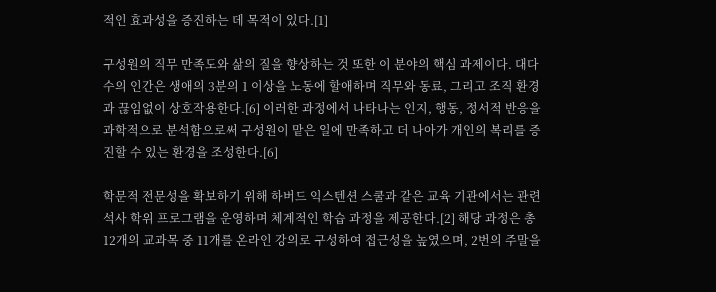적인 효과성을 증진하는 데 목적이 있다.[1]

구성원의 직무 만족도와 삶의 질을 향상하는 것 또한 이 분야의 핵심 과제이다. 대다수의 인간은 생애의 3분의 1 이상을 노동에 할애하며 직무와 동료, 그리고 조직 환경과 끊임없이 상호작용한다.[6] 이러한 과정에서 나타나는 인지, 행동, 정서적 반응을 과학적으로 분석함으로써 구성원이 맡은 일에 만족하고 더 나아가 개인의 복리를 증진할 수 있는 환경을 조성한다.[6]

학문적 전문성을 확보하기 위해 하버드 익스텐션 스쿨과 같은 교육 기관에서는 관련 석사 학위 프로그램을 운영하며 체계적인 학습 과정을 제공한다.[2] 해당 과정은 총 12개의 교과목 중 11개를 온라인 강의로 구성하여 접근성을 높였으며, 2번의 주말을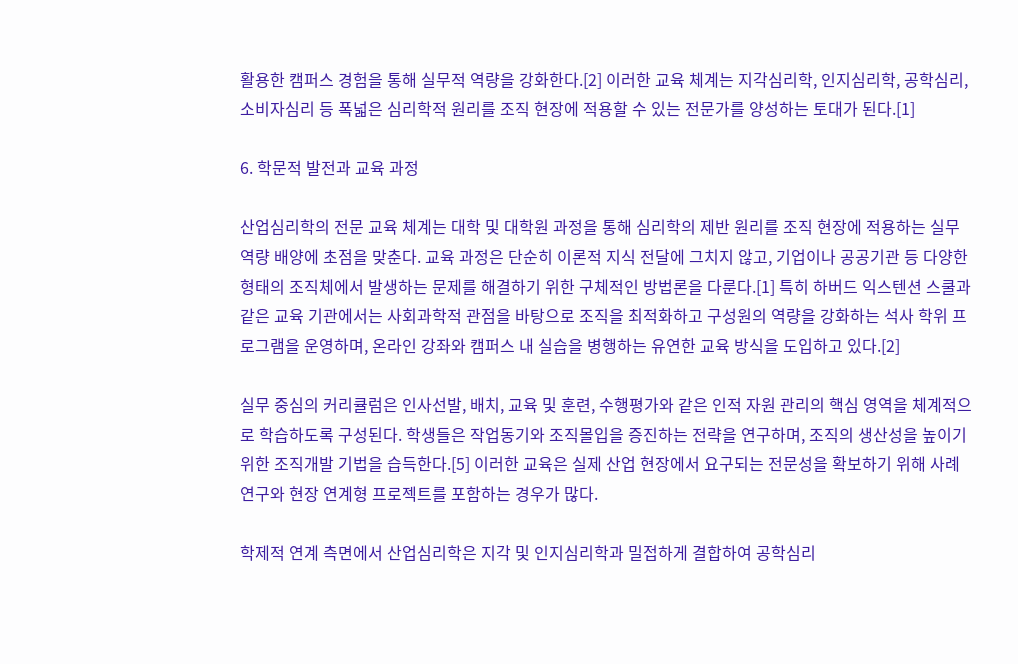활용한 캠퍼스 경험을 통해 실무적 역량을 강화한다.[2] 이러한 교육 체계는 지각심리학, 인지심리학, 공학심리, 소비자심리 등 폭넓은 심리학적 원리를 조직 현장에 적용할 수 있는 전문가를 양성하는 토대가 된다.[1]

6. 학문적 발전과 교육 과정

산업심리학의 전문 교육 체계는 대학 및 대학원 과정을 통해 심리학의 제반 원리를 조직 현장에 적용하는 실무 역량 배양에 초점을 맞춘다. 교육 과정은 단순히 이론적 지식 전달에 그치지 않고, 기업이나 공공기관 등 다양한 형태의 조직체에서 발생하는 문제를 해결하기 위한 구체적인 방법론을 다룬다.[1] 특히 하버드 익스텐션 스쿨과 같은 교육 기관에서는 사회과학적 관점을 바탕으로 조직을 최적화하고 구성원의 역량을 강화하는 석사 학위 프로그램을 운영하며, 온라인 강좌와 캠퍼스 내 실습을 병행하는 유연한 교육 방식을 도입하고 있다.[2]

실무 중심의 커리큘럼은 인사선발, 배치, 교육 및 훈련, 수행평가와 같은 인적 자원 관리의 핵심 영역을 체계적으로 학습하도록 구성된다. 학생들은 작업동기와 조직몰입을 증진하는 전략을 연구하며, 조직의 생산성을 높이기 위한 조직개발 기법을 습득한다.[5] 이러한 교육은 실제 산업 현장에서 요구되는 전문성을 확보하기 위해 사례 연구와 현장 연계형 프로젝트를 포함하는 경우가 많다.

학제적 연계 측면에서 산업심리학은 지각 및 인지심리학과 밀접하게 결합하여 공학심리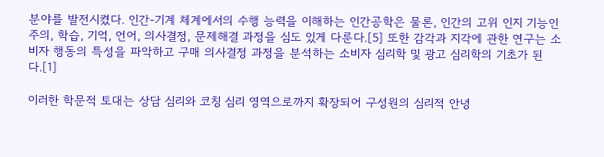분야를 발전시켰다. 인간-기계 체계에서의 수행 능력을 이해하는 인간공학은 물론, 인간의 고위 인지 기능인 주의, 학습, 기억, 언어, 의사결정, 문제해결 과정을 심도 있게 다룬다.[5] 또한 감각과 지각에 관한 연구는 소비자 행동의 특성을 파악하고 구매 의사결정 과정을 분석하는 소비자 심리학 및 광고 심리학의 기초가 된다.[1]

이러한 학문적 토대는 상담 심리와 코칭 심리 영역으로까지 확장되어 구성원의 심리적 안녕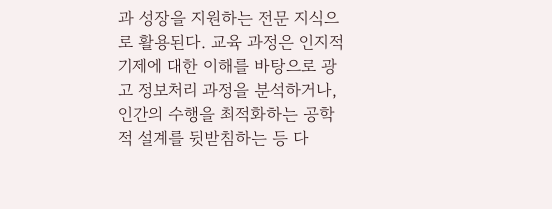과 성장을 지원하는 전문 지식으로 활용된다. 교육 과정은 인지적 기제에 대한 이해를 바탕으로 광고 정보처리 과정을 분석하거나, 인간의 수행을 최적화하는 공학적 설계를 뒷받침하는 등 다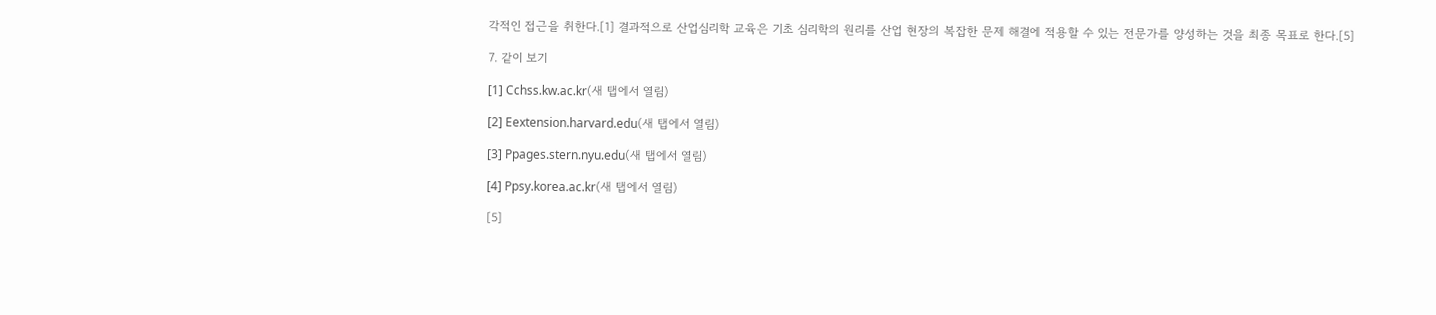각적인 접근을 취한다.[1] 결과적으로 산업심리학 교육은 기초 심리학의 원리를 산업 현장의 복잡한 문제 해결에 적용할 수 있는 전문가를 양성하는 것을 최종 목표로 한다.[5]

7. 같이 보기

[1] Cchss.kw.ac.kr(새 탭에서 열림)

[2] Eextension.harvard.edu(새 탭에서 열림)

[3] Ppages.stern.nyu.edu(새 탭에서 열림)

[4] Ppsy.korea.ac.kr(새 탭에서 열림)

[5]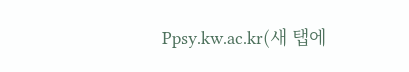Ppsy.kw.ac.kr(새 탭에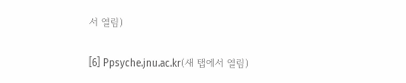서 열림)

[6] Ppsyche.jnu.ac.kr(새 탭에서 열림)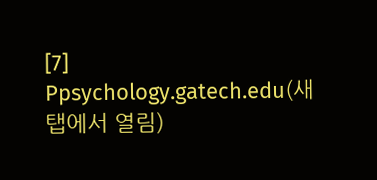[7] Ppsychology.gatech.edu(새 탭에서 열림)